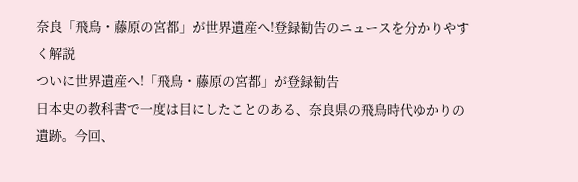奈良「飛鳥・藤原の宮都」が世界遺産へ!登録勧告のニュースを分かりやすく解説
ついに世界遺産へ!「飛鳥・藤原の宮都」が登録勧告
日本史の教科書で一度は目にしたことのある、奈良県の飛鳥時代ゆかりの遺跡。今回、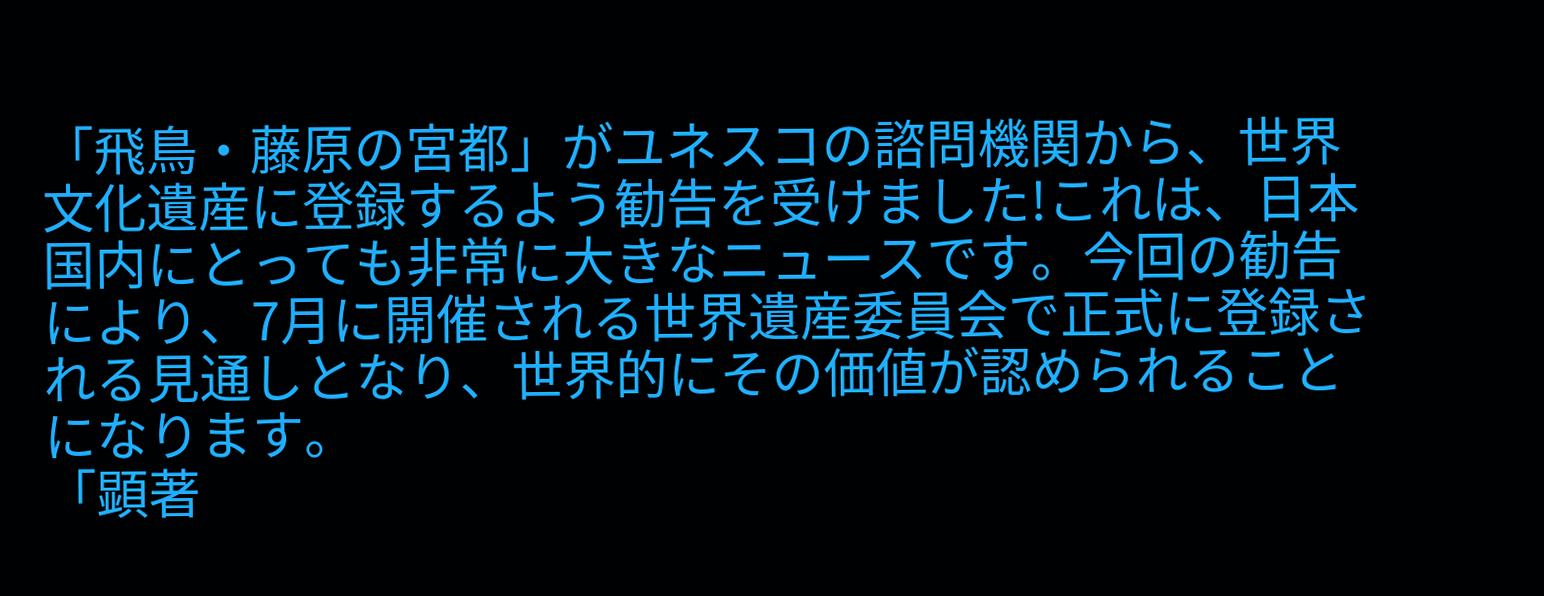「飛鳥・藤原の宮都」がユネスコの諮問機関から、世界文化遺産に登録するよう勧告を受けました!これは、日本国内にとっても非常に大きなニュースです。今回の勧告により、7月に開催される世界遺産委員会で正式に登録される見通しとなり、世界的にその価値が認められることになります。
「顕著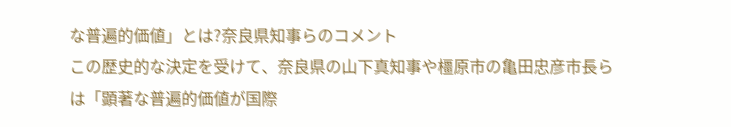な普遍的価値」とは?奈良県知事らのコメント
この歴史的な決定を受けて、奈良県の山下真知事や橿原市の亀田忠彦市長らは「顕著な普遍的価値が国際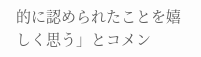的に認められたことを嬉しく思う」とコメン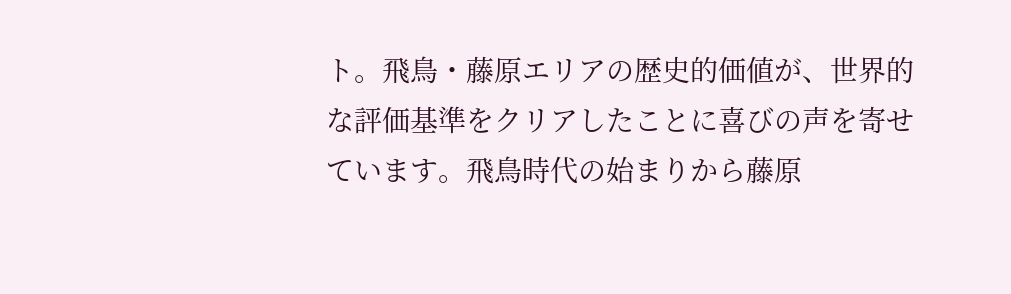ト。飛鳥・藤原エリアの歴史的価値が、世界的な評価基準をクリアしたことに喜びの声を寄せています。飛鳥時代の始まりから藤原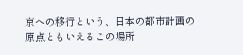京への移行という、日本の都市計画の原点ともいえるこの場所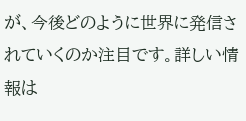が、今後どのように世界に発信されていくのか注目です。詳しい情報は